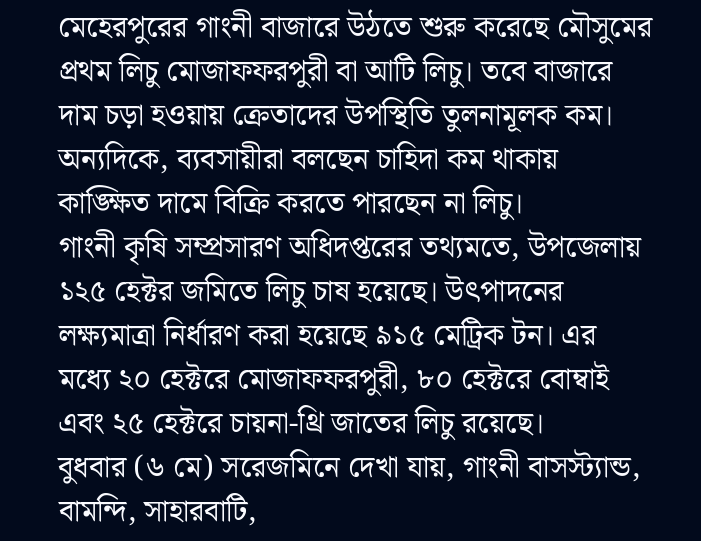মেহেরপুরের গাংনী বাজারে উঠতে শুরু করেছে মৌসুমের প্রথম লিচু মোজাফফরপুরী বা আটি লিচু। তবে বাজারে দাম চড়া হওয়ায় ক্রেতাদের উপস্থিতি তুলনামূলক কম। অন্যদিকে, ব্যবসায়ীরা বলছেন চাহিদা কম থাকায় কাঙ্ক্ষিত দামে বিক্রি করতে পারছেন না লিচু।
গাংনী কৃষি সম্প্রসারণ অধিদপ্তরের তথ্যমতে, উপজেলায় ১২৫ হেক্টর জমিতে লিচু চাষ হয়েছে। উৎপাদনের লক্ষ্যমাত্রা নির্ধারণ করা হয়েছে ৯১৫ মেট্রিক টন। এর মধ্যে ২০ হেক্টরে মোজাফফরপুরী, ৮০ হেক্টরে বোম্বাই এবং ২৫ হেক্টরে চায়না-থ্রি জাতের লিচু রয়েছে।
বুধবার (৬ মে) সরেজমিনে দেখা যায়, গাংনী বাসস্ট্যান্ড, বামন্দি, সাহারবাটি,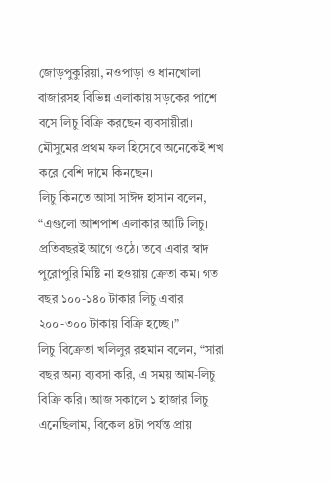জোড়পুকুরিয়া, নওপাড়া ও ধানখোলা বাজারসহ বিভিন্ন এলাকায় সড়কের পাশে বসে লিচু বিক্রি করছেন ব্যবসায়ীরা। মৌসুমের প্রথম ফল হিসেবে অনেকেই শখ করে বেশি দামে কিনছেন।
লিচু কিনতে আসা সাঈদ হাসান বলেন, “এগুলো আশপাশ এলাকার আটি লিচু। প্রতিবছরই আগে ওঠে। তবে এবার স্বাদ পুরোপুরি মিষ্টি না হওয়ায় ক্রেতা কম। গত বছর ১০০-১৪০ টাকার লিচু এবার ২০০-৩০০ টাকায় বিক্রি হচ্ছে।”
লিচু বিক্রেতা খলিলুর রহমান বলেন, “সারা বছর অন্য ব্যবসা করি, এ সময় আম-লিচু বিক্রি করি। আজ সকালে ১ হাজার লিচু এনেছিলাম, বিকেল ৪টা পর্যন্ত প্রায়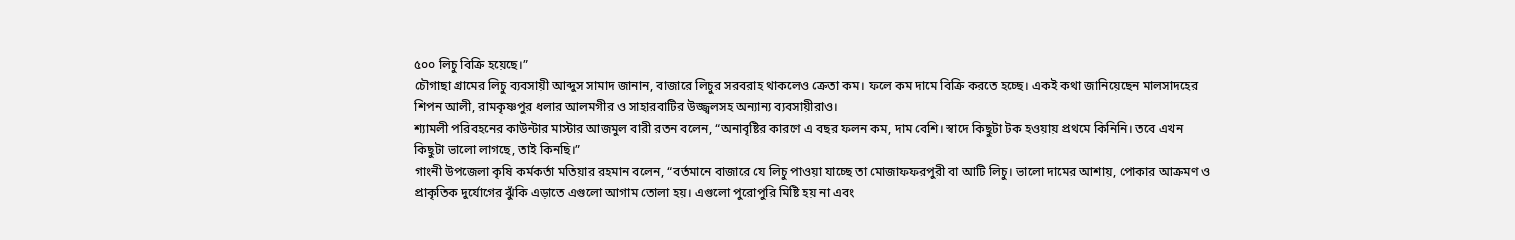৫০০ লিচু বিক্রি হয়েছে।”
চৌগাছা গ্রামের লিচু ব্যবসায়ী আব্দুস সামাদ জানান, বাজারে লিচুর সরবরাহ থাকলেও ক্রেতা কম। ফলে কম দামে বিক্রি করতে হচ্ছে। একই কথা জানিয়েছেন মালসাদহের শিপন আলী, রামকৃষ্ণপুর ধলার আলমগীর ও সাহারবাটির উজ্জ্বলসহ অন্যান্য ব্যবসায়ীরাও।
শ্যামলী পরিবহনের কাউন্টার মাস্টার আজমুল বারী রতন বলেন, “অনাবৃষ্টির কারণে এ বছর ফলন কম, দাম বেশি। স্বাদে কিছুটা টক হওয়ায় প্রথমে কিনিনি। তবে এখন কিছুটা ভালো লাগছে, তাই কিনছি।”
গাংনী উপজেলা কৃষি কর্মকর্তা মতিয়ার রহমান বলেন, “বর্তমানে বাজারে যে লিচু পাওয়া যাচ্ছে তা মোজাফফরপুরী বা আটি লিচু। ভালো দামের আশায়, পোকার আক্রমণ ও প্রাকৃতিক দুর্যোগের ঝুঁকি এড়াতে এগুলো আগাম তোলা হয়। এগুলো পুরোপুরি মিষ্টি হয় না এবং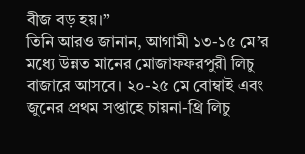বীজ বড় হয়।”
তিনি আরও জানান, আগামী ১৩-১৫ মে’র মধ্যে উন্নত মানের মোজাফফরপুরী লিচু বাজারে আসবে। ২০-২৫ মে বোম্বাই এবং জুনের প্রথম সপ্তাহে চায়না-থ্রি লিচু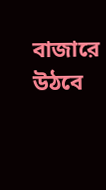বাজারে উঠবে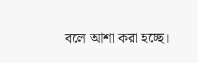বলে আশা করা হচ্ছে।